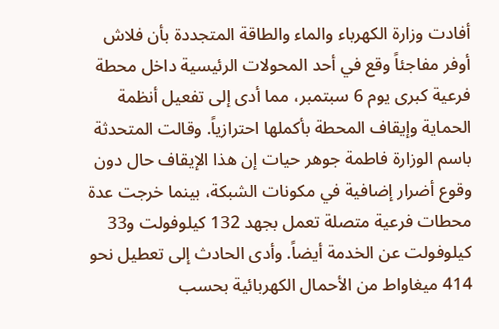أفادت وزارة الكهرباء والماء والطاقة المتجددة بأن فلاش أوفر مفاجئاً وقع في أحد المحولات الرئيسية داخل محطة فرعية كبرى يوم 6 سبتمبر، مما أدى إلى تفعيل أنظمة الحماية وإيقاف المحطة بأكملها احترازياً. وقالت المتحدثة باسم الوزارة فاطمة جوهر حيات إن هذا الإيقاف حال دون وقوع أضرار إضافية في مكونات الشبكة، بينما خرجت عدة محطات فرعية متصلة تعمل بجهد 132 كيلوفولت و33 كيلوفولت عن الخدمة أيضاً. وأدى الحادث إلى تعطيل نحو 414 ميغاواط من الأحمال الكهربائية بحسب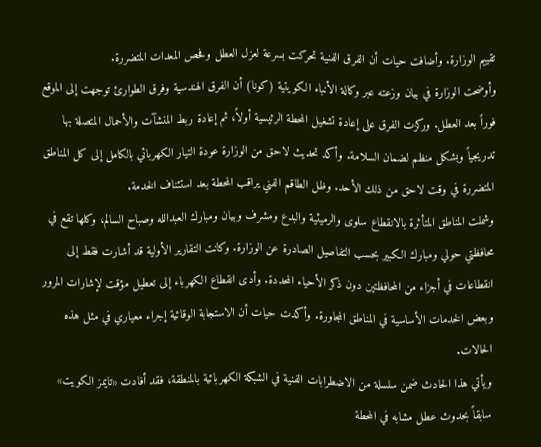تقييم الوزارة. وأضافت حيات أن الفرق الفنية تحركت بسرعة لعزل العطل وفحص المعدات المتضررة.
وأوضحت الوزارة في بيان وزعته عبر وكالة الأنباء الكويتية (كونا) أن الفرق الهندسية وفرق الطوارئ توجهت إلى الموقع فوراً بعد العطل. وركزت الفرق على إعادة تشغيل المحطة الرئيسية أولاً، ثم إعادة ربط المنشآت والأحمال المتصلة بها تدريجياً وبشكل منظم لضمان السلامة. وأكد تحديث لاحق من الوزارة عودة التيار الكهربائي بالكامل إلى كل المناطق المتضررة في وقت لاحق من ذلك الأحد. وظل الطاقم الفني يراقب المحطة بعد استئناف الخدمة.
وشملت المناطق المتأثرة بالانقطاع سلوى والرميثية والبدع ومشرف وبيان ومبارك العبدالله وصباح السالم، وكلها تقع في محافظتي حولي ومبارك الكبير بحسب التفاصيل الصادرة عن الوزارة. وكانت التقارير الأولية قد أشارت فقط إلى انقطاعات في أجزاء من المحافظتين دون ذكر الأحياء المحددة. وأدى انقطاع الكهرباء إلى تعطيل مؤقت لإشارات المرور وبعض الخدمات الأساسية في المناطق المجاورة. وأكدت حيات أن الاستجابة الوقائية إجراء معياري في مثل هذه الحالات.
ويأتي هذا الحادث ضمن سلسلة من الاضطرابات الفنية في الشبكة الكهربائية بالمنطقة، فقد أفادت «تايمز الكويت» سابقاً بحدوث عطل مشابه في المحطة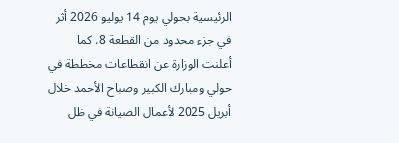الرئيسية بحولي يوم 14 يوليو 2026 أثر في جزء محدود من القطعة 8. كما أعلنت الوزارة عن انقطاعات مخططة في حولي ومبارك الكبير وصباح الأحمد خلال أبريل 2025 لأعمال الصيانة في ظل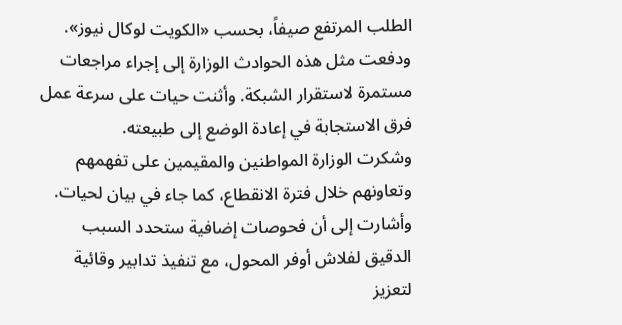الطلب المرتفع صيفاً، بحسب «الكويت لوكال نيوز». ودفعت مثل هذه الحوادث الوزارة إلى إجراء مراجعات مستمرة لاستقرار الشبكة. وأثنت حيات على سرعة عمل فرق الاستجابة في إعادة الوضع إلى طبيعته.
وشكرت الوزارة المواطنين والمقيمين على تفهمهم وتعاونهم خلال فترة الانقطاع، كما جاء في بيان لحيات. وأشارت إلى أن فحوصات إضافية ستحدد السبب الدقيق لفلاش أوفر المحول، مع تنفيذ تدابير وقائية لتعزيز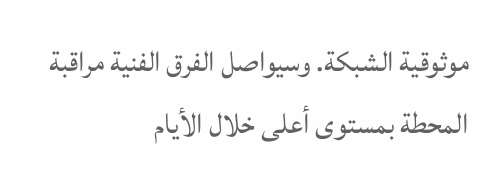موثوقية الشبكة. وسيواصل الفرق الفنية مراقبة المحطة بمستوى أعلى خلال الأيام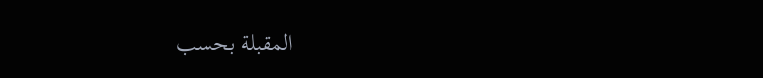المقبلة بحسب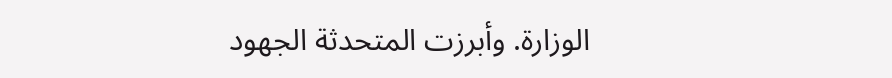الوزارة. وأبرزت المتحدثة الجهود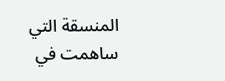المنسقة التي ساهمت في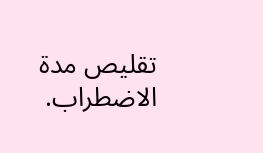تقليص مدة الاضطراب.